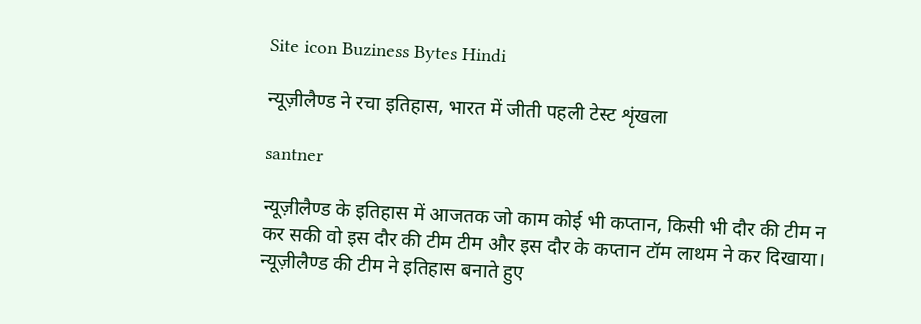Site icon Buziness Bytes Hindi

न्यूज़ीलैण्ड ने रचा इतिहास, भारत में जीती पहली टेस्ट शृंखला

santner

न्यूज़ीलैण्ड के इतिहास में आजतक जो काम कोई भी कप्तान, किसी भी दौर की टीम न कर सकी वो इस दौर की टीम टीम और इस दौर के कप्तान टॉम लाथम ने कर दिखाया। न्यूज़ीलैण्ड की टीम ने इतिहास बनाते हुए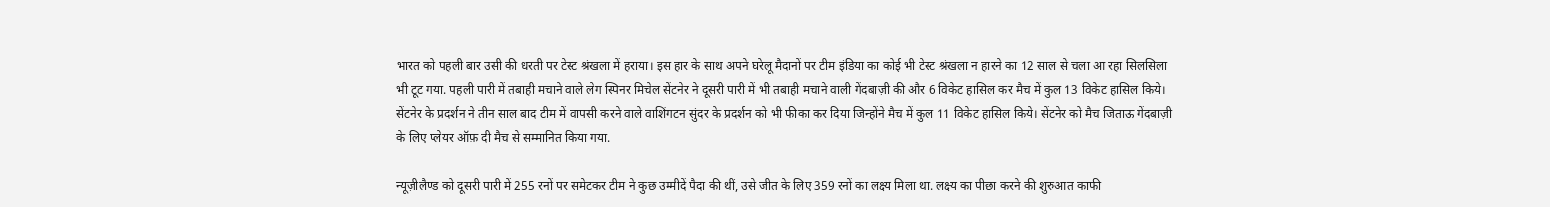भारत को पहली बार उसी की धरती पर टेस्ट श्रंखला में हराया। इस हार के साथ अपने घरेलू मैदानों पर टीम इंडिया का कोई भी टेस्ट श्रंखला न हारने का 12 साल से चला आ रहा सिलसिला भी टूट गया. पहली पारी में तबाही मचाने वाले लेग स्पिनर मिचेल सेंटनेर ने दूसरी पारी में भी तबाही मचाने वाली गेंदबाज़ी की और 6 विकेट हासिल कर मैच में कुल 13 विकेट हासिल किये। सेंटनेर के प्रदर्शन ने तीन साल बाद टीम में वापसी करने वाले वाशिंगटन सुंदर के प्रदर्शन को भी फीका कर दिया जिन्होंने मैच में कुल 11 विकेट हासिल किये। सेंटनेर को मैच जिताऊ गेंदबाज़ी के लिए प्लेयर ऑफ़ दी मैच से सम्मानित किया गया.

न्यूज़ीलैण्ड को दूसरी पारी में 255 रनों पर समेटकर टीम ने कुछ उम्मीदें पैदा की थीं, उसे जीत के लिए 359 रनों का लक्ष्य मिला था. लक्ष्य का पीछा करने की शुरुआत काफी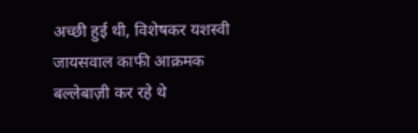अच्छी हुई थी, विशेषकर यशस्वी जायसवाल काफी आक्रमक बल्लेबाज़ी कर रहे थे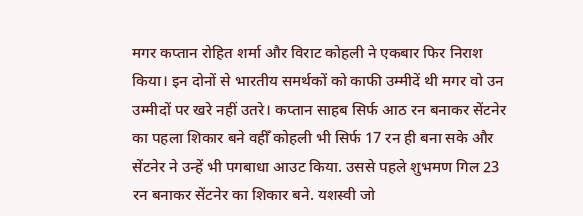मगर कप्तान रोहित शर्मा और विराट कोहली ने एकबार फिर निराश किया। इन दोनों से भारतीय समर्थकों को काफी उम्मीदें थी मगर वो उन उम्मीदों पर खरे नहीं उतरे। कप्तान साहब सिर्फ आठ रन बनाकर सेंटनेर का पहला शिकार बने वहीँ कोहली भी सिर्फ 17 रन ही बना सके और सेंटनेर ने उन्हें भी पगबाधा आउट किया. उससे पहले शुभमण गिल 23 रन बनाकर सेंटनेर का शिकार बने. यशस्वी जो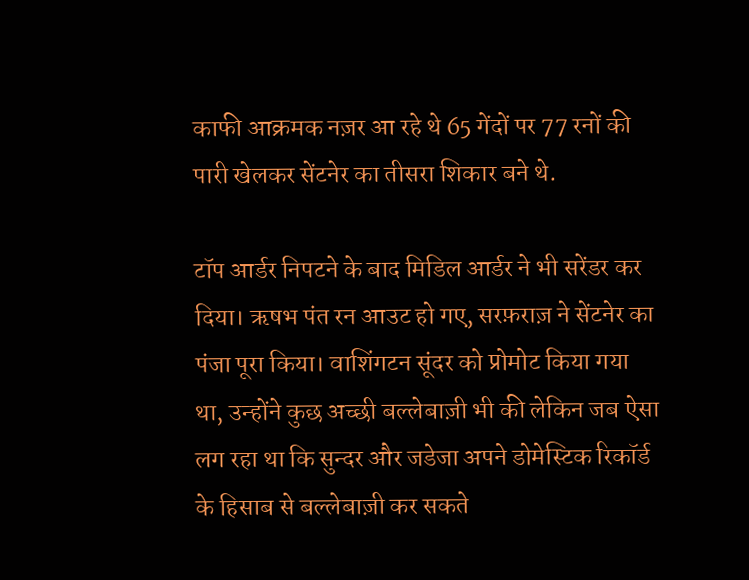काफी आक्रमक नज़र आ रहे थे 65 गेंदों पर 77 रनों की पारी खेलकर सेंटनेर का तीसरा शिकार बने थे.

टॉप आर्डर निपटने के बाद मिडिल आर्डर ने भी सरेंडर कर दिया। ऋषभ पंत रन आउट हो गए, सरफ़राज़ ने सेंटनेर का पंजा पूरा किया। वाशिंगटन सूंदर को प्रोमोट किया गया था, उन्होंने कुछ अच्छी बल्लेबाज़ी भी की लेकिन जब ऐसा लग रहा था कि सुन्दर और जडेजा अपने डोमेस्टिक रिकॉर्ड के हिसाब से बल्लेबाज़ी कर सकते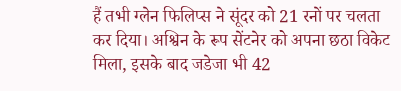हैं तभी ग्लेन फिलिप्स ने सूंदर को 21 रनों पर चलता कर दिया। अश्विन के रूप सेंटनेर को अपना छठा विकेट मिला, इसके बाद जडेजा भी 42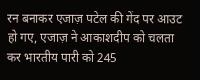रन बनाकर एजाज़ पटेल की गेंद पर आउट हो गए, एजाज़ ने आकाशदीप को चलता कर भारतीय पारी को 245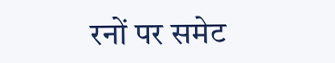रनों पर समेट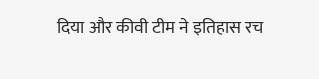दिया और कीवी टीम ने इतिहास रच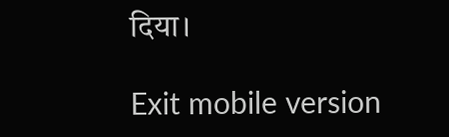दिया।

Exit mobile version